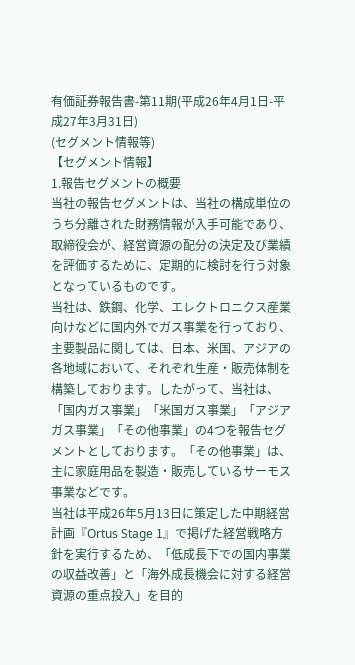有価証券報告書-第11期(平成26年4月1日-平成27年3月31日)
(セグメント情報等)
【セグメント情報】
1.報告セグメントの概要
当社の報告セグメントは、当社の構成単位のうち分離された財務情報が入手可能であり、取締役会が、経営資源の配分の決定及び業績を評価するために、定期的に検討を行う対象となっているものです。
当社は、鉄鋼、化学、エレクトロニクス産業向けなどに国内外でガス事業を行っており、主要製品に関しては、日本、米国、アジアの各地域において、それぞれ生産・販売体制を構築しております。したがって、当社は、「国内ガス事業」「米国ガス事業」「アジアガス事業」「その他事業」の4つを報告セグメントとしております。「その他事業」は、主に家庭用品を製造・販売しているサーモス事業などです。
当社は平成26年5月13日に策定した中期経営計画『Ortus Stage 1』で掲げた経営戦略方針を実行するため、「低成長下での国内事業の収益改善」と「海外成長機会に対する経営資源の重点投入」を目的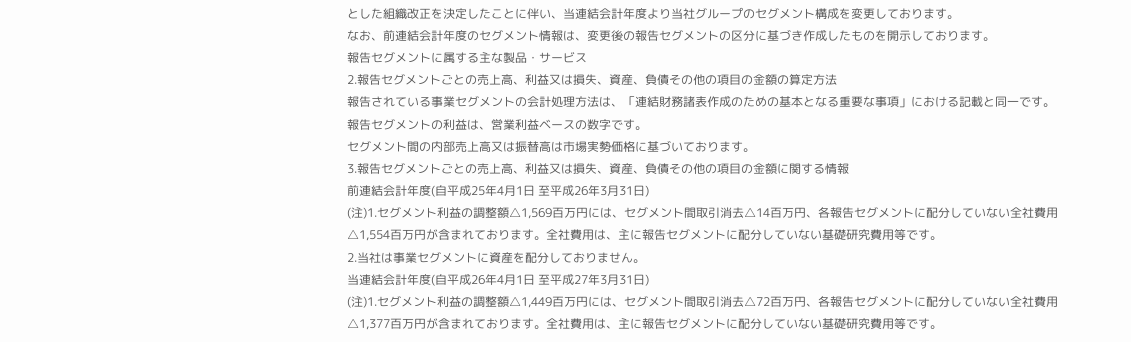とした組織改正を決定したことに伴い、当連結会計年度より当社グループのセグメント構成を変更しております。
なお、前連結会計年度のセグメント情報は、変更後の報告セグメントの区分に基づき作成したものを開示しております。
報告セグメントに属する主な製品・サービス
2.報告セグメントごとの売上高、利益又は損失、資産、負債その他の項目の金額の算定方法
報告されている事業セグメントの会計処理方法は、「連結財務諸表作成のための基本となる重要な事項」における記載と同一です。
報告セグメントの利益は、営業利益ベースの数字です。
セグメント間の内部売上高又は振替高は市場実勢価格に基づいております。
3.報告セグメントごとの売上高、利益又は損失、資産、負債その他の項目の金額に関する情報
前連結会計年度(自平成25年4月1日 至平成26年3月31日)
(注)1.セグメント利益の調整額△1,569百万円には、セグメント間取引消去△14百万円、各報告セグメントに配分していない全社費用△1,554百万円が含まれております。全社費用は、主に報告セグメントに配分していない基礎研究費用等です。
2.当社は事業セグメントに資産を配分しておりません。
当連結会計年度(自平成26年4月1日 至平成27年3月31日)
(注)1.セグメント利益の調整額△1,449百万円には、セグメント間取引消去△72百万円、各報告セグメントに配分していない全社費用△1,377百万円が含まれております。全社費用は、主に報告セグメントに配分していない基礎研究費用等です。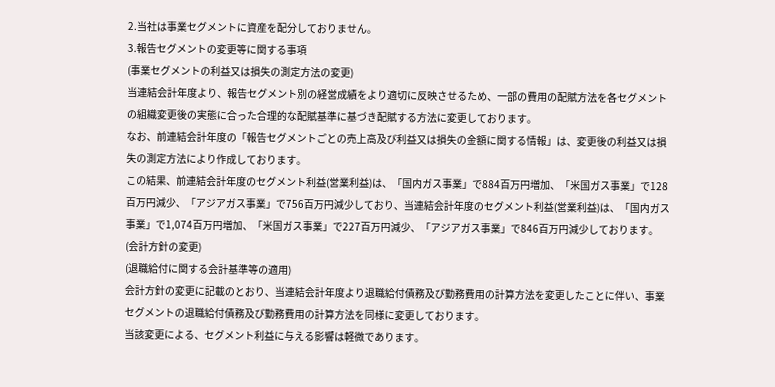2.当社は事業セグメントに資産を配分しておりません。
3.報告セグメントの変更等に関する事項
(事業セグメントの利益又は損失の測定方法の変更)
当連結会計年度より、報告セグメント別の経営成績をより適切に反映させるため、一部の費用の配賦方法を各セグメントの組織変更後の実態に合った合理的な配賦基準に基づき配賦する方法に変更しております。
なお、前連結会計年度の「報告セグメントごとの売上高及び利益又は損失の金額に関する情報」は、変更後の利益又は損失の測定方法により作成しております。
この結果、前連結会計年度のセグメント利益(営業利益)は、「国内ガス事業」で884百万円増加、「米国ガス事業」で128百万円減少、「アジアガス事業」で756百万円減少しており、当連結会計年度のセグメント利益(営業利益)は、「国内ガス事業」で1,074百万円増加、「米国ガス事業」で227百万円減少、「アジアガス事業」で846百万円減少しております。
(会計方針の変更)
(退職給付に関する会計基準等の適用)
会計方針の変更に記載のとおり、当連結会計年度より退職給付債務及び勤務費用の計算方法を変更したことに伴い、事業セグメントの退職給付債務及び勤務費用の計算方法を同様に変更しております。
当該変更による、セグメント利益に与える影響は軽微であります。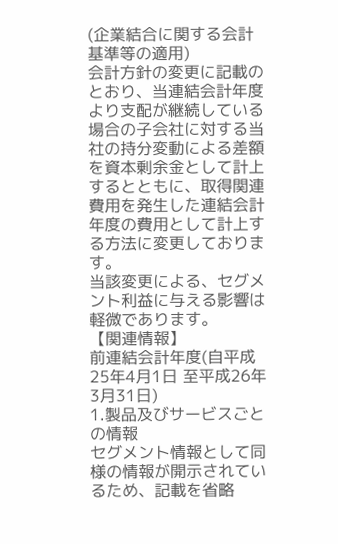(企業結合に関する会計基準等の適用)
会計方針の変更に記載のとおり、当連結会計年度より支配が継続している場合の子会社に対する当社の持分変動による差額を資本剰余金として計上するとともに、取得関連費用を発生した連結会計年度の費用として計上する方法に変更しております。
当該変更による、セグメント利益に与える影響は軽微であります。
【関連情報】
前連結会計年度(自平成25年4月1日 至平成26年3月31日)
1.製品及びサービスごとの情報
セグメント情報として同様の情報が開示されているため、記載を省略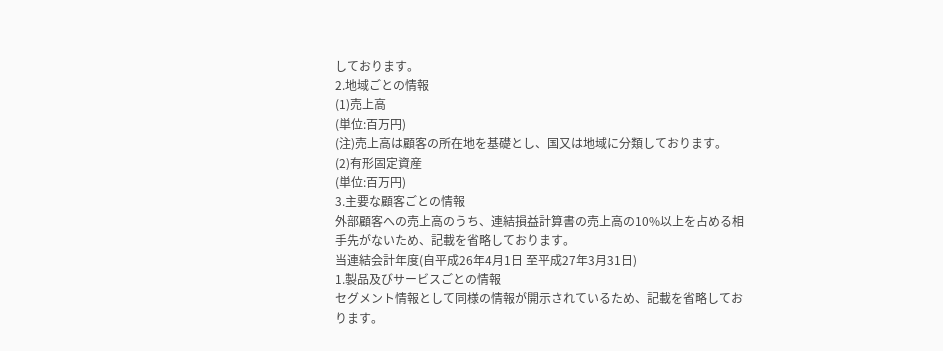しております。
2.地域ごとの情報
(1)売上高
(単位:百万円)
(注)売上高は顧客の所在地を基礎とし、国又は地域に分類しております。
(2)有形固定資産
(単位:百万円)
3.主要な顧客ごとの情報
外部顧客への売上高のうち、連結損益計算書の売上高の10%以上を占める相手先がないため、記載を省略しております。
当連結会計年度(自平成26年4月1日 至平成27年3月31日)
1.製品及びサービスごとの情報
セグメント情報として同様の情報が開示されているため、記載を省略しております。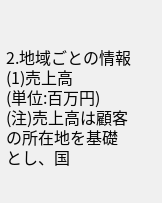2.地域ごとの情報
(1)売上高
(単位:百万円)
(注)売上高は顧客の所在地を基礎とし、国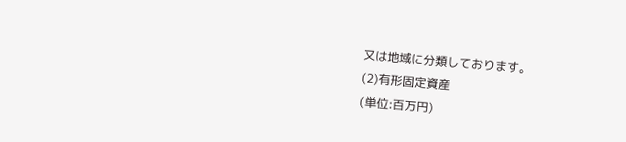又は地域に分類しております。
(2)有形固定資産
(単位:百万円)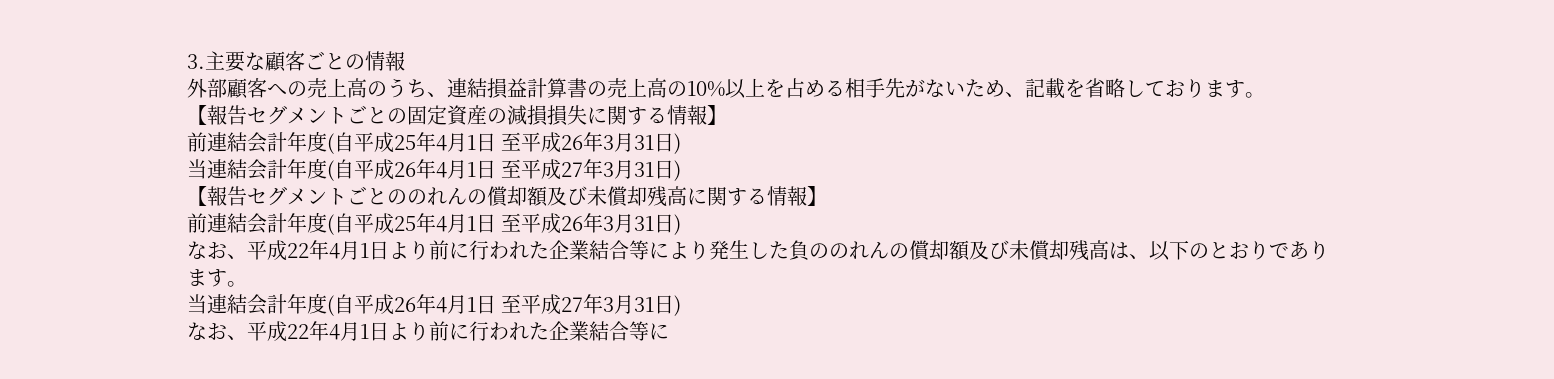3.主要な顧客ごとの情報
外部顧客への売上高のうち、連結損益計算書の売上高の10%以上を占める相手先がないため、記載を省略しております。
【報告セグメントごとの固定資産の減損損失に関する情報】
前連結会計年度(自平成25年4月1日 至平成26年3月31日)
当連結会計年度(自平成26年4月1日 至平成27年3月31日)
【報告セグメントごとののれんの償却額及び未償却残高に関する情報】
前連結会計年度(自平成25年4月1日 至平成26年3月31日)
なお、平成22年4月1日より前に行われた企業結合等により発生した負ののれんの償却額及び未償却残高は、以下のとおりであります。
当連結会計年度(自平成26年4月1日 至平成27年3月31日)
なお、平成22年4月1日より前に行われた企業結合等に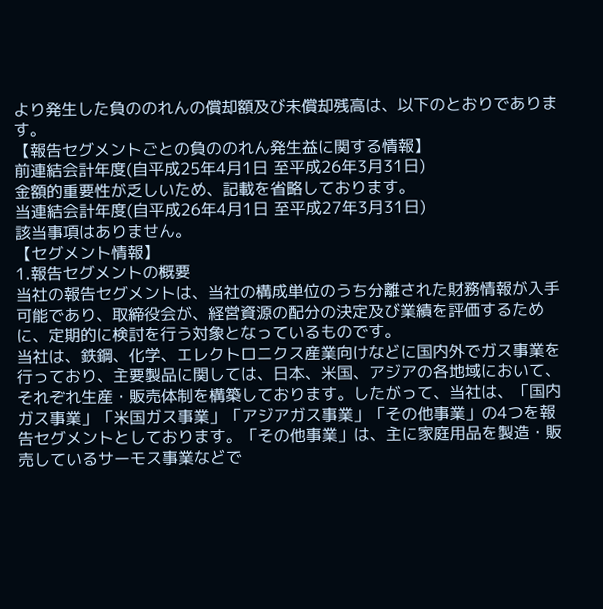より発生した負ののれんの償却額及び未償却残高は、以下のとおりであります。
【報告セグメントごとの負ののれん発生益に関する情報】
前連結会計年度(自平成25年4月1日 至平成26年3月31日)
金額的重要性が乏しいため、記載を省略しております。
当連結会計年度(自平成26年4月1日 至平成27年3月31日)
該当事項はありません。
【セグメント情報】
1.報告セグメントの概要
当社の報告セグメントは、当社の構成単位のうち分離された財務情報が入手可能であり、取締役会が、経営資源の配分の決定及び業績を評価するために、定期的に検討を行う対象となっているものです。
当社は、鉄鋼、化学、エレクトロニクス産業向けなどに国内外でガス事業を行っており、主要製品に関しては、日本、米国、アジアの各地域において、それぞれ生産・販売体制を構築しております。したがって、当社は、「国内ガス事業」「米国ガス事業」「アジアガス事業」「その他事業」の4つを報告セグメントとしております。「その他事業」は、主に家庭用品を製造・販売しているサーモス事業などで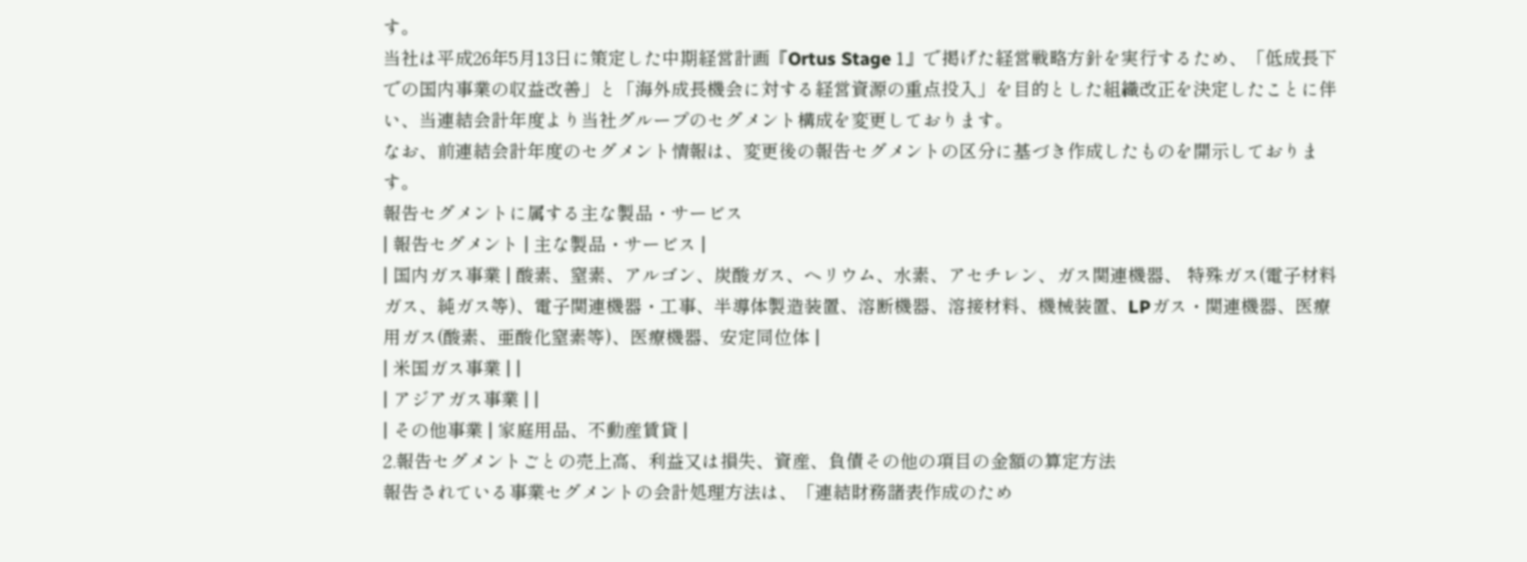す。
当社は平成26年5月13日に策定した中期経営計画『Ortus Stage 1』で掲げた経営戦略方針を実行するため、「低成長下での国内事業の収益改善」と「海外成長機会に対する経営資源の重点投入」を目的とした組織改正を決定したことに伴い、当連結会計年度より当社グループのセグメント構成を変更しております。
なお、前連結会計年度のセグメント情報は、変更後の報告セグメントの区分に基づき作成したものを開示しております。
報告セグメントに属する主な製品・サービス
| 報告セグメント | 主な製品・サービス |
| 国内ガス事業 | 酸素、窒素、アルゴン、炭酸ガス、ヘリウム、水素、アセチレン、ガス関連機器、 特殊ガス(電子材料ガス、純ガス等)、電子関連機器・工事、半導体製造装置、溶断機器、溶接材料、機械装置、LPガス・関連機器、医療用ガス(酸素、亜酸化窒素等)、医療機器、安定同位体 |
| 米国ガス事業 | |
| アジアガス事業 | |
| その他事業 | 家庭用品、不動産賃貸 |
2.報告セグメントごとの売上高、利益又は損失、資産、負債その他の項目の金額の算定方法
報告されている事業セグメントの会計処理方法は、「連結財務諸表作成のため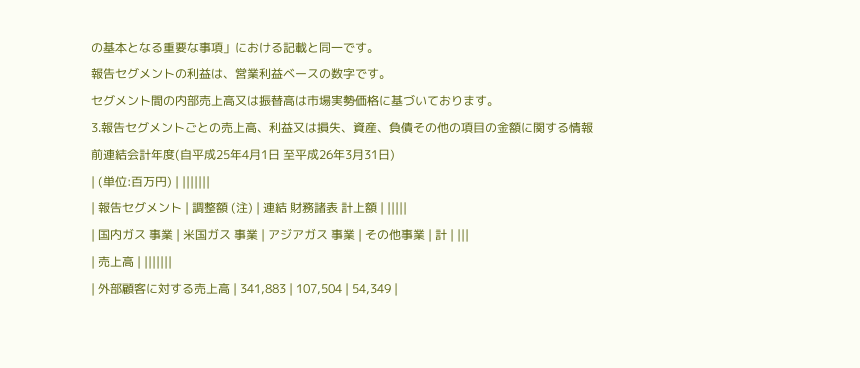の基本となる重要な事項」における記載と同一です。
報告セグメントの利益は、営業利益ベースの数字です。
セグメント間の内部売上高又は振替高は市場実勢価格に基づいております。
3.報告セグメントごとの売上高、利益又は損失、資産、負債その他の項目の金額に関する情報
前連結会計年度(自平成25年4月1日 至平成26年3月31日)
| (単位:百万円) | |||||||
| 報告セグメント | 調整額 (注) | 連結 財務諸表 計上額 | |||||
| 国内ガス 事業 | 米国ガス 事業 | アジアガス 事業 | その他事業 | 計 | |||
| 売上高 | |||||||
| 外部顧客に対する売上高 | 341,883 | 107,504 | 54,349 |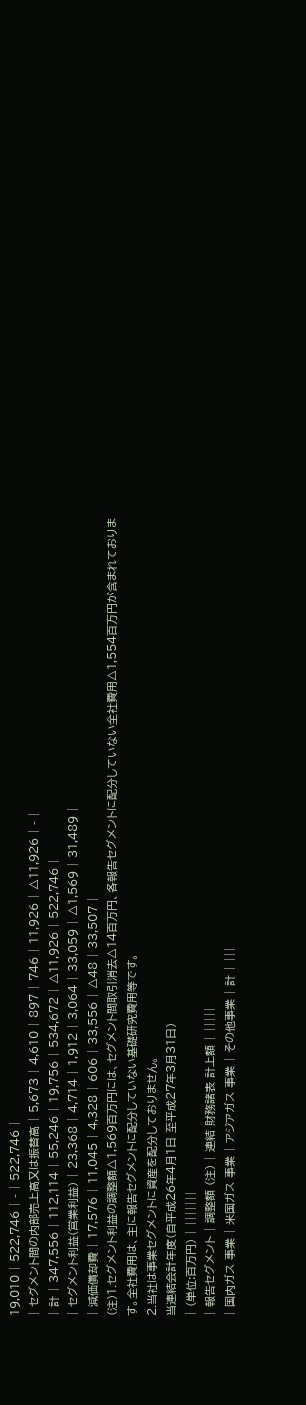19,010 | 522,746 | - | 522,746 |
| セグメント間の内部売上高又は振替高 | 5,673 | 4,610 | 897 | 746 | 11,926 | △11,926 | - |
| 計 | 347,556 | 112,114 | 55,246 | 19,756 | 534,672 | △11,926 | 522,746 |
| セグメント利益(営業利益) | 23,368 | 4,714 | 1,912 | 3,064 | 33,059 | △1,569 | 31,489 |
| 減価償却費 | 17,576 | 11,045 | 4,328 | 606 | 33,556 | △48 | 33,507 |
(注)1.セグメント利益の調整額△1,569百万円には、セグメント間取引消去△14百万円、各報告セグメントに配分していない全社費用△1,554百万円が含まれております。全社費用は、主に報告セグメントに配分していない基礎研究費用等です。
2.当社は事業セグメントに資産を配分しておりません。
当連結会計年度(自平成26年4月1日 至平成27年3月31日)
| (単位:百万円) | |||||||
| 報告セグメント | 調整額 (注) | 連結 財務諸表 計上額 | |||||
| 国内ガス 事業 | 米国ガス 事業 | アジアガス 事業 | その他事業 | 計 | |||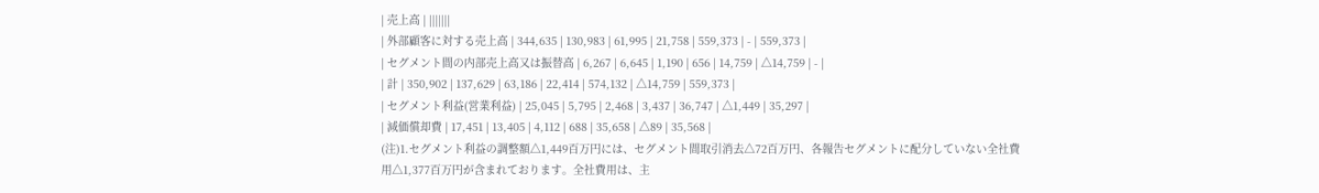| 売上高 | |||||||
| 外部顧客に対する売上高 | 344,635 | 130,983 | 61,995 | 21,758 | 559,373 | - | 559,373 |
| セグメント間の内部売上高又は振替高 | 6,267 | 6,645 | 1,190 | 656 | 14,759 | △14,759 | - |
| 計 | 350,902 | 137,629 | 63,186 | 22,414 | 574,132 | △14,759 | 559,373 |
| セグメント利益(営業利益) | 25,045 | 5,795 | 2,468 | 3,437 | 36,747 | △1,449 | 35,297 |
| 減価償却費 | 17,451 | 13,405 | 4,112 | 688 | 35,658 | △89 | 35,568 |
(注)1.セグメント利益の調整額△1,449百万円には、セグメント間取引消去△72百万円、各報告セグメントに配分していない全社費用△1,377百万円が含まれております。全社費用は、主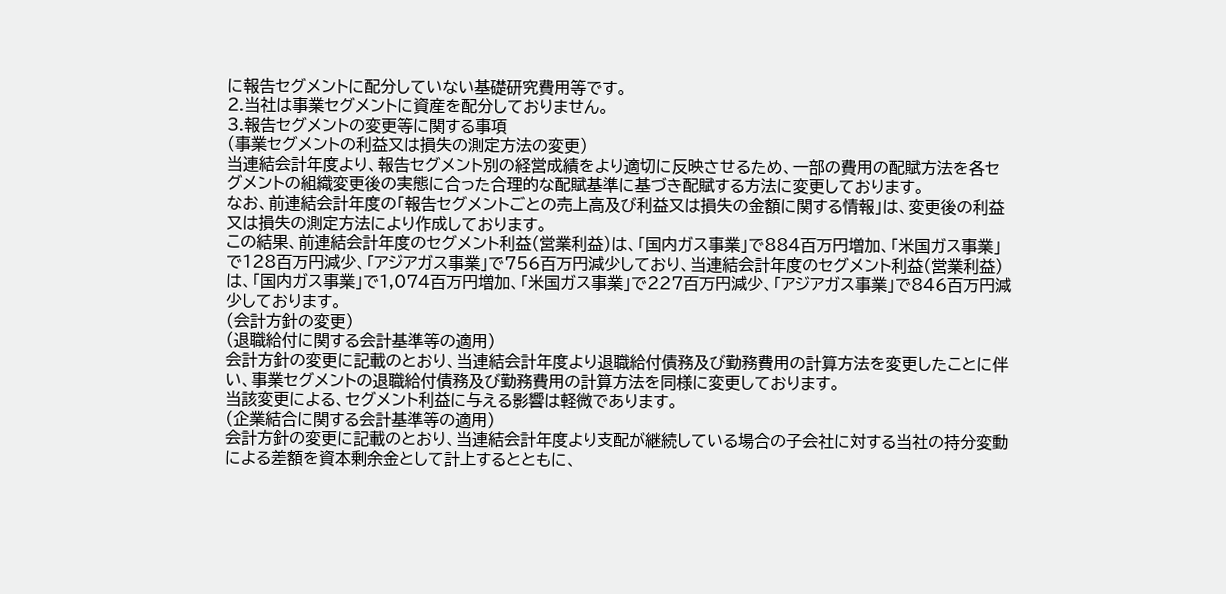に報告セグメントに配分していない基礎研究費用等です。
2.当社は事業セグメントに資産を配分しておりません。
3.報告セグメントの変更等に関する事項
(事業セグメントの利益又は損失の測定方法の変更)
当連結会計年度より、報告セグメント別の経営成績をより適切に反映させるため、一部の費用の配賦方法を各セグメントの組織変更後の実態に合った合理的な配賦基準に基づき配賦する方法に変更しております。
なお、前連結会計年度の「報告セグメントごとの売上高及び利益又は損失の金額に関する情報」は、変更後の利益又は損失の測定方法により作成しております。
この結果、前連結会計年度のセグメント利益(営業利益)は、「国内ガス事業」で884百万円増加、「米国ガス事業」で128百万円減少、「アジアガス事業」で756百万円減少しており、当連結会計年度のセグメント利益(営業利益)は、「国内ガス事業」で1,074百万円増加、「米国ガス事業」で227百万円減少、「アジアガス事業」で846百万円減少しております。
(会計方針の変更)
(退職給付に関する会計基準等の適用)
会計方針の変更に記載のとおり、当連結会計年度より退職給付債務及び勤務費用の計算方法を変更したことに伴い、事業セグメントの退職給付債務及び勤務費用の計算方法を同様に変更しております。
当該変更による、セグメント利益に与える影響は軽微であります。
(企業結合に関する会計基準等の適用)
会計方針の変更に記載のとおり、当連結会計年度より支配が継続している場合の子会社に対する当社の持分変動による差額を資本剰余金として計上するとともに、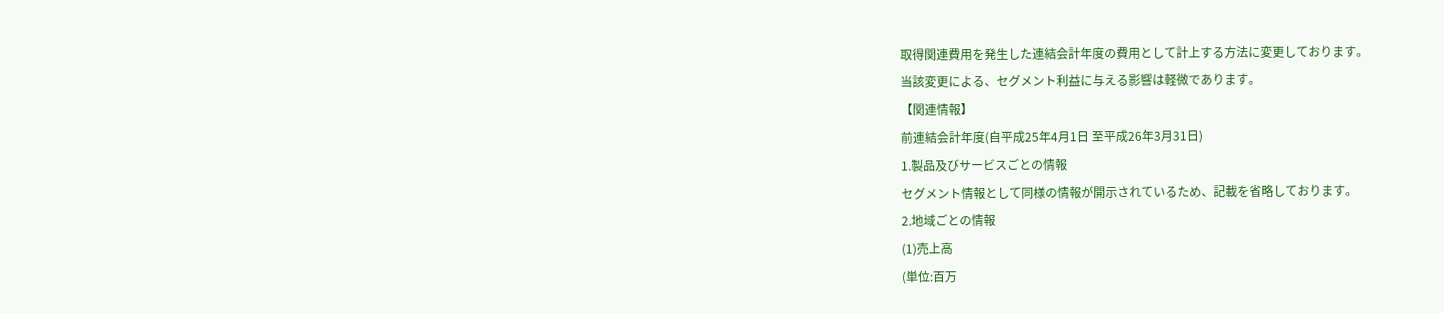取得関連費用を発生した連結会計年度の費用として計上する方法に変更しております。
当該変更による、セグメント利益に与える影響は軽微であります。
【関連情報】
前連結会計年度(自平成25年4月1日 至平成26年3月31日)
1.製品及びサービスごとの情報
セグメント情報として同様の情報が開示されているため、記載を省略しております。
2.地域ごとの情報
(1)売上高
(単位:百万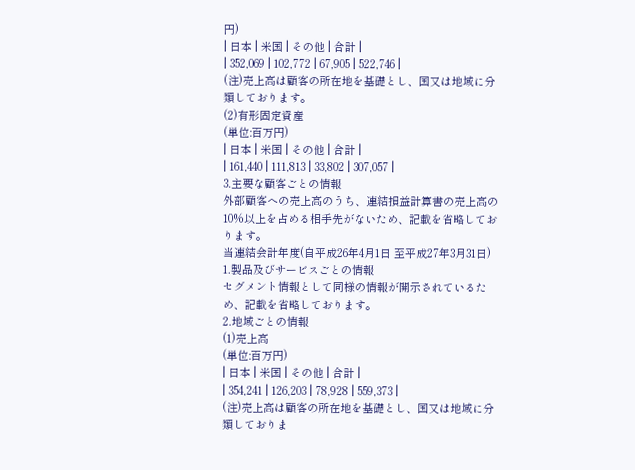円)
| 日本 | 米国 | その他 | 合計 |
| 352,069 | 102,772 | 67,905 | 522,746 |
(注)売上高は顧客の所在地を基礎とし、国又は地域に分類しております。
(2)有形固定資産
(単位:百万円)
| 日本 | 米国 | その他 | 合計 |
| 161,440 | 111,813 | 33,802 | 307,057 |
3.主要な顧客ごとの情報
外部顧客への売上高のうち、連結損益計算書の売上高の10%以上を占める相手先がないため、記載を省略しております。
当連結会計年度(自平成26年4月1日 至平成27年3月31日)
1.製品及びサービスごとの情報
セグメント情報として同様の情報が開示されているため、記載を省略しております。
2.地域ごとの情報
(1)売上高
(単位:百万円)
| 日本 | 米国 | その他 | 合計 |
| 354,241 | 126,203 | 78,928 | 559,373 |
(注)売上高は顧客の所在地を基礎とし、国又は地域に分類しておりま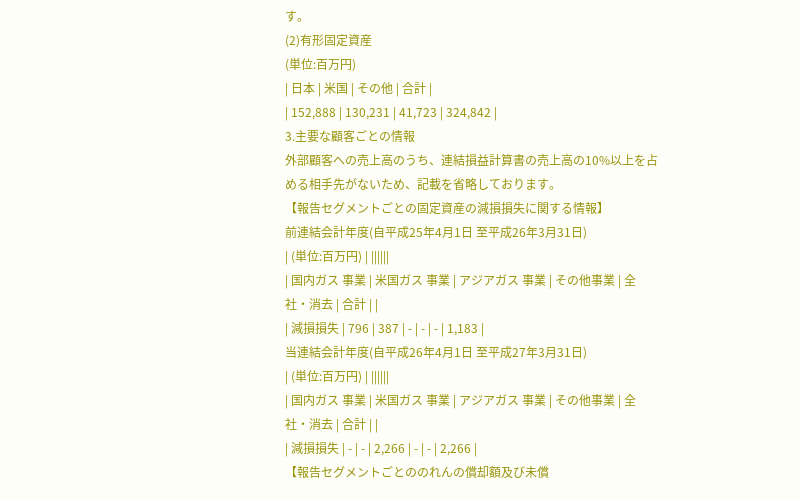す。
(2)有形固定資産
(単位:百万円)
| 日本 | 米国 | その他 | 合計 |
| 152,888 | 130,231 | 41,723 | 324,842 |
3.主要な顧客ごとの情報
外部顧客への売上高のうち、連結損益計算書の売上高の10%以上を占める相手先がないため、記載を省略しております。
【報告セグメントごとの固定資産の減損損失に関する情報】
前連結会計年度(自平成25年4月1日 至平成26年3月31日)
| (単位:百万円) | ||||||
| 国内ガス 事業 | 米国ガス 事業 | アジアガス 事業 | その他事業 | 全社・消去 | 合計 | |
| 減損損失 | 796 | 387 | - | - | - | 1,183 |
当連結会計年度(自平成26年4月1日 至平成27年3月31日)
| (単位:百万円) | ||||||
| 国内ガス 事業 | 米国ガス 事業 | アジアガス 事業 | その他事業 | 全社・消去 | 合計 | |
| 減損損失 | - | - | 2,266 | - | - | 2,266 |
【報告セグメントごとののれんの償却額及び未償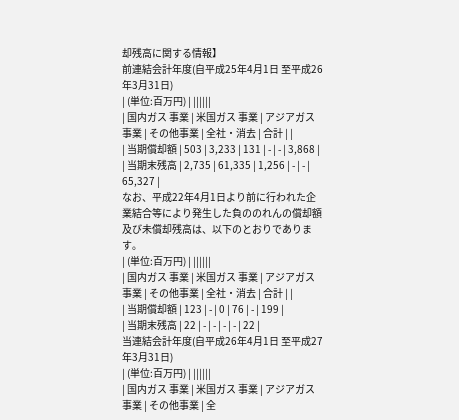却残高に関する情報】
前連結会計年度(自平成25年4月1日 至平成26年3月31日)
| (単位:百万円) | ||||||
| 国内ガス 事業 | 米国ガス 事業 | アジアガス 事業 | その他事業 | 全社・消去 | 合計 | |
| 当期償却額 | 503 | 3,233 | 131 | - | - | 3,868 |
| 当期末残高 | 2,735 | 61,335 | 1,256 | - | - | 65,327 |
なお、平成22年4月1日より前に行われた企業結合等により発生した負ののれんの償却額及び未償却残高は、以下のとおりであります。
| (単位:百万円) | ||||||
| 国内ガス 事業 | 米国ガス 事業 | アジアガス 事業 | その他事業 | 全社・消去 | 合計 | |
| 当期償却額 | 123 | - | 0 | 76 | - | 199 |
| 当期末残高 | 22 | - | - | - | - | 22 |
当連結会計年度(自平成26年4月1日 至平成27年3月31日)
| (単位:百万円) | ||||||
| 国内ガス 事業 | 米国ガス 事業 | アジアガス 事業 | その他事業 | 全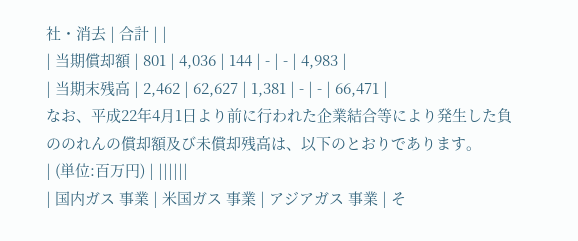社・消去 | 合計 | |
| 当期償却額 | 801 | 4,036 | 144 | - | - | 4,983 |
| 当期末残高 | 2,462 | 62,627 | 1,381 | - | - | 66,471 |
なお、平成22年4月1日より前に行われた企業結合等により発生した負ののれんの償却額及び未償却残高は、以下のとおりであります。
| (単位:百万円) | ||||||
| 国内ガス 事業 | 米国ガス 事業 | アジアガス 事業 | そ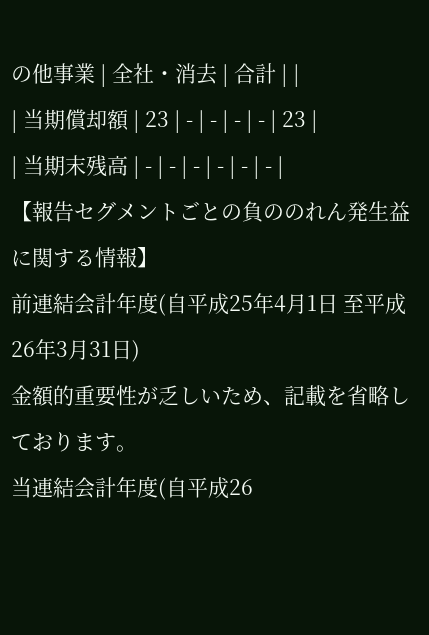の他事業 | 全社・消去 | 合計 | |
| 当期償却額 | 23 | - | - | - | - | 23 |
| 当期末残高 | - | - | - | - | - | - |
【報告セグメントごとの負ののれん発生益に関する情報】
前連結会計年度(自平成25年4月1日 至平成26年3月31日)
金額的重要性が乏しいため、記載を省略しております。
当連結会計年度(自平成26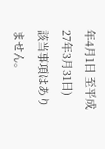年4月1日 至平成27年3月31日)
該当事項はありません。